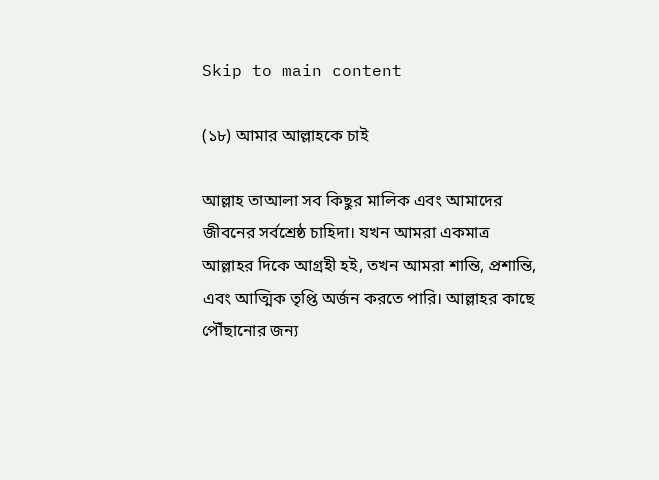Skip to main content

(১৮) আমার আল্লাহকে চাই

আল্লাহ তাআলা সব কিছুর মালিক এবং আমাদের জীবনের সর্বশ্রেষ্ঠ চাহিদা। যখন আমরা একমাত্র আল্লাহর দিকে আগ্রহী হই, তখন আমরা শান্তি, প্রশান্তি, এবং আত্মিক তৃপ্তি অর্জন করতে পারি। আল্লাহর কাছে পৌঁছানোর জন্য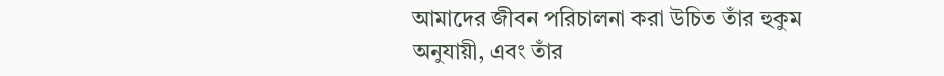আমাদের জীবন পরিচালনা করা উচিত তাঁর হুকুম অনুযায়ী, এবং তাঁর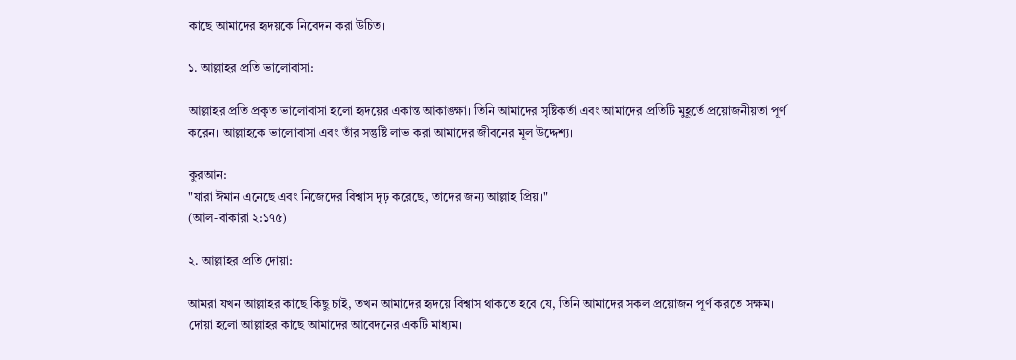কাছে আমাদের হৃদয়কে নিবেদন করা উচিত।

১. আল্লাহর প্রতি ভালোবাসা:

আল্লাহর প্রতি প্রকৃত ভালোবাসা হলো হৃদয়ের একান্ত আকাঙ্ক্ষা। তিনি আমাদের সৃষ্টিকর্তা এবং আমাদের প্রতিটি মুহূর্তে প্রয়োজনীয়তা পূর্ণ করেন। আল্লাহকে ভালোবাসা এবং তাঁর সন্তুষ্টি লাভ করা আমাদের জীবনের মূল উদ্দেশ্য।

কুরআন:
"যারা ঈমান এনেছে এবং নিজেদের বিশ্বাস দৃঢ় করেছে, তাদের জন্য আল্লাহ প্রিয়।"
(আল-বাকারা ২:১৭৫)

২. আল্লাহর প্রতি দোয়া:

আমরা যখন আল্লাহর কাছে কিছু চাই, তখন আমাদের হৃদয়ে বিশ্বাস থাকতে হবে যে, তিনি আমাদের সকল প্রয়োজন পূর্ণ করতে সক্ষম। দোয়া হলো আল্লাহর কাছে আমাদের আবেদনের একটি মাধ্যম।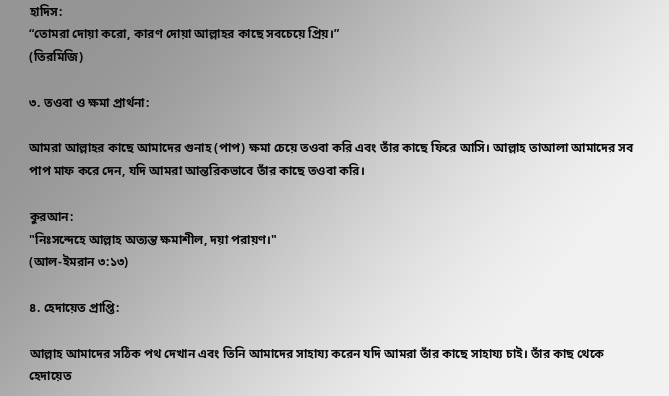হাদিস:
“তোমরা দোয়া করো, কারণ দোয়া আল্লাহর কাছে সবচেয়ে প্রিয়।”
(তিরমিজি)

৩. তওবা ও ক্ষমা প্রার্থনা:

আমরা আল্লাহর কাছে আমাদের গুনাহ (পাপ) ক্ষমা চেয়ে তওবা করি এবং তাঁর কাছে ফিরে আসি। আল্লাহ তাআলা আমাদের সব পাপ মাফ করে দেন, যদি আমরা আন্তরিকভাবে তাঁর কাছে তওবা করি।

কুরআন:
"নিঃসন্দেহে আল্লাহ অত্যন্ত ক্ষমাশীল, দয়া পরায়ণ।"
(আল-ইমরান ৩:১৩)

৪. হেদায়েত প্রাপ্তি:

আল্লাহ আমাদের সঠিক পথ দেখান এবং তিনি আমাদের সাহায্য করেন যদি আমরা তাঁর কাছে সাহায্য চাই। তাঁর কাছ থেকে হেদায়েত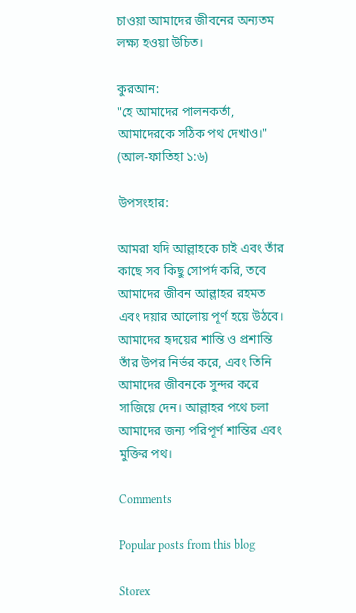চাওয়া আমাদের জীবনের অন্যতম লক্ষ্য হওয়া উচিত।

কুরআন:
"হে আমাদের পালনকর্তা, আমাদেরকে সঠিক পথ দেখাও।"
(আল-ফাতিহা ১:৬)

উপসংহার:

আমরা যদি আল্লাহকে চাই এবং তাঁর কাছে সব কিছু সোপর্দ করি, তবে আমাদের জীবন আল্লাহর রহমত এবং দয়ার আলোয় পূর্ণ হয়ে উঠবে। আমাদের হৃদয়ের শান্তি ও প্রশান্তি তাঁর উপর নির্ভর করে, এবং তিনি আমাদের জীবনকে সুন্দর করে সাজিয়ে দেন। আল্লাহর পথে চলা আমাদের জন্য পরিপূর্ণ শান্তির এবং মুক্তির পথ।

Comments

Popular posts from this blog

Storex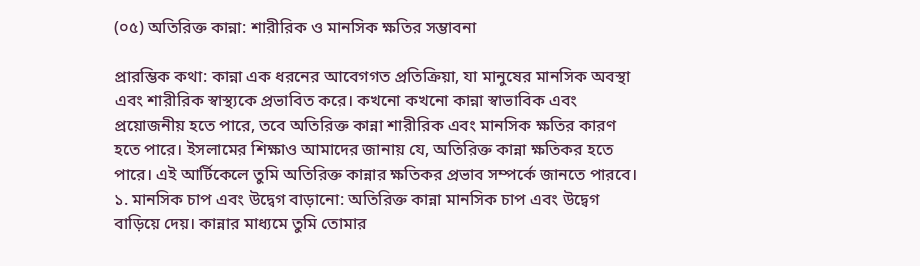(০৫) অতিরিক্ত কান্না: শারীরিক ও মানসিক ক্ষতির সম্ভাবনা

প্রারম্ভিক কথা: কান্না এক ধরনের আবেগগত প্রতিক্রিয়া, যা মানুষের মানসিক অবস্থা এবং শারীরিক স্বাস্থ্যকে প্রভাবিত করে। কখনো কখনো কান্না স্বাভাবিক এবং প্রয়োজনীয় হতে পারে, তবে অতিরিক্ত কান্না শারীরিক এবং মানসিক ক্ষতির কারণ হতে পারে। ইসলামের শিক্ষাও আমাদের জানায় যে, অতিরিক্ত কান্না ক্ষতিকর হতে পারে। এই আর্টিকেলে তুমি অতিরিক্ত কান্নার ক্ষতিকর প্রভাব সম্পর্কে জানতে পারবে। ১. মানসিক চাপ এবং উদ্বেগ বাড়ানো: অতিরিক্ত কান্না মানসিক চাপ এবং উদ্বেগ বাড়িয়ে দেয়। কান্নার মাধ্যমে তুমি তোমার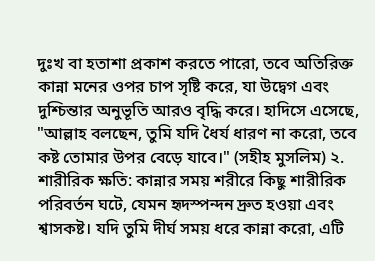দুঃখ বা হতাশা প্রকাশ করতে পারো, তবে অতিরিক্ত কান্না মনের ওপর চাপ সৃষ্টি করে, যা উদ্বেগ এবং দুশ্চিন্তার অনুভূতি আরও বৃদ্ধি করে। হাদিসে এসেছে, "আল্লাহ বলছেন, তুমি যদি ধৈর্য ধারণ না করো, তবে কষ্ট তোমার উপর বেড়ে যাবে।" (সহীহ মুসলিম) ২. শারীরিক ক্ষতি: কান্নার সময় শরীরে কিছু শারীরিক পরিবর্তন ঘটে, যেমন হৃদস্পন্দন দ্রুত হওয়া এবং শ্বাসকষ্ট। যদি তুমি দীর্ঘ সময় ধরে কান্না করো, এটি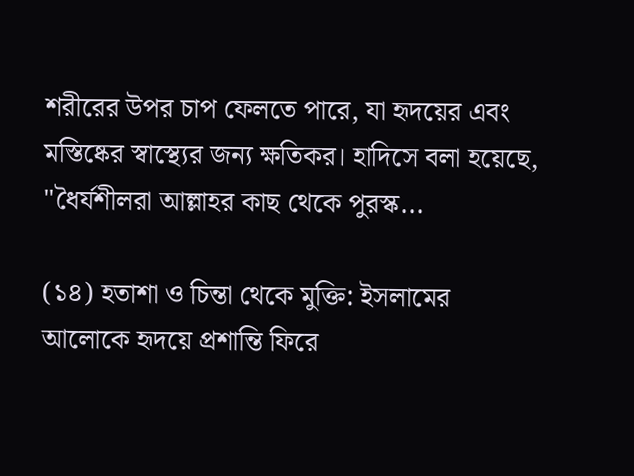শরীরের উপর চাপ ফেলতে পারে, যা হৃদয়ের এবং মস্তিষ্কের স্বাস্থ্যের জন্য ক্ষতিকর। হাদিসে বলা হয়েছে, "ধৈর্যশীলরা আল্লাহর কাছ থেকে পুরস্ক...

(১৪) হতাশা ও চিন্তা থেকে মুক্তি: ইসলামের আলোকে হৃদয়ে প্রশান্তি ফিরে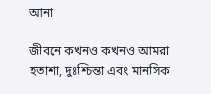আনা

জীবনে কখনও কখনও আমরা হতাশা, দুঃশ্চিন্তা এবং মানসিক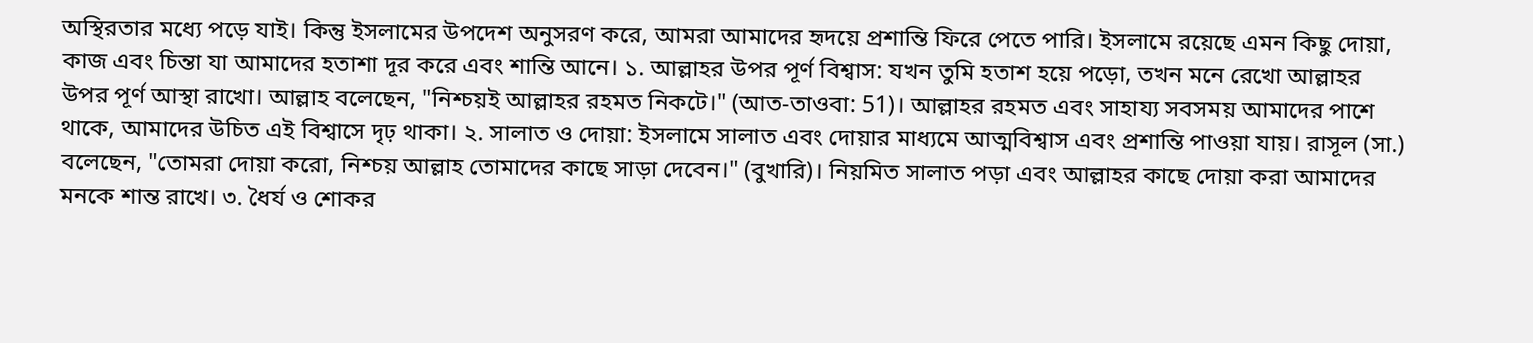অস্থিরতার মধ্যে পড়ে যাই। কিন্তু ইসলামের উপদেশ অনুসরণ করে, আমরা আমাদের হৃদয়ে প্রশান্তি ফিরে পেতে পারি। ইসলামে রয়েছে এমন কিছু দোয়া, কাজ এবং চিন্তা যা আমাদের হতাশা দূর করে এবং শান্তি আনে। ১. আল্লাহর উপর পূর্ণ বিশ্বাস: যখন তুমি হতাশ হয়ে পড়ো, তখন মনে রেখো আল্লাহর উপর পূর্ণ আস্থা রাখো। আল্লাহ বলেছেন, "নিশ্চয়ই আল্লাহর রহমত নিকটে।" (আত-তাওবা: 51)। আল্লাহর রহমত এবং সাহায্য সবসময় আমাদের পাশে থাকে, আমাদের উচিত এই বিশ্বাসে দৃঢ় থাকা। ২. সালাত ও দোয়া: ইসলামে সালাত এবং দোয়ার মাধ্যমে আত্মবিশ্বাস এবং প্রশান্তি পাওয়া যায়। রাসূল (সা.) বলেছেন, "তোমরা দোয়া করো, নিশ্চয় আল্লাহ তোমাদের কাছে সাড়া দেবেন।" (বুখারি)। নিয়মিত সালাত পড়া এবং আল্লাহর কাছে দোয়া করা আমাদের মনকে শান্ত রাখে। ৩. ধৈর্য ও শোকর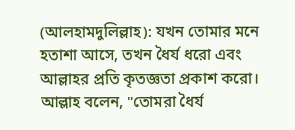(আলহামদুলিল্লাহ): যখন তোমার মনে হতাশা আসে, তখন ধৈর্য ধরো এবং আল্লাহর প্রতি কৃতজ্ঞতা প্রকাশ করো। আল্লাহ বলেন, "তোমরা ধৈর্য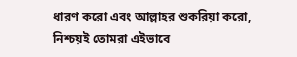ধারণ করো এবং আল্লাহর শুকরিয়া করো, নিশ্চয়ই তোমরা এইভাবে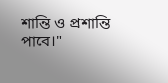শান্তি ও প্রশান্তি পাবে।"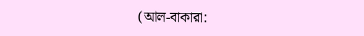(আল-বাকারা: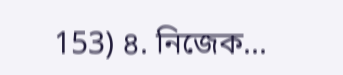153) ৪. নিজেক...